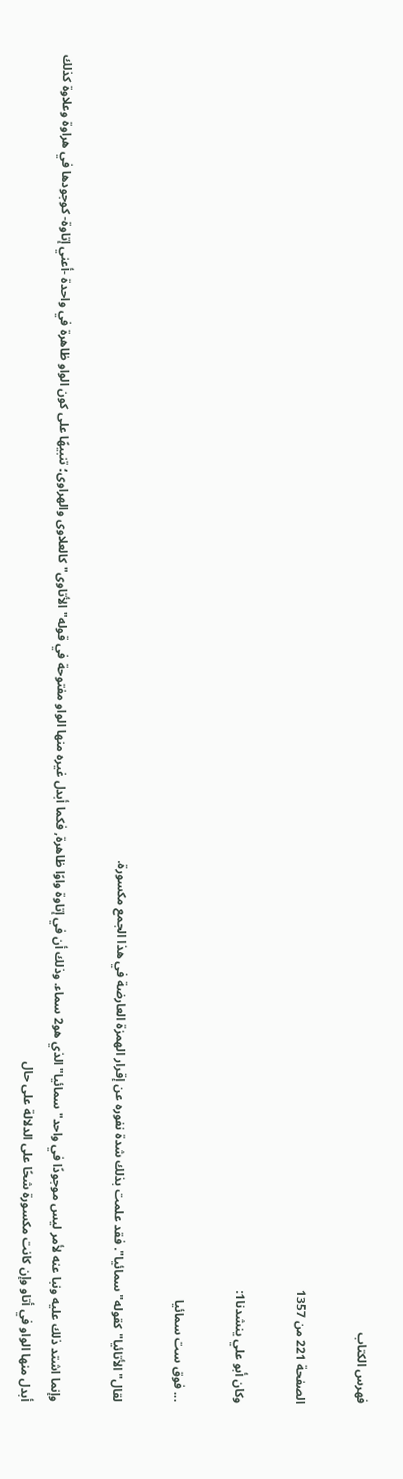فهرس الكتاب

الصفحة 221 من 1357

وكان أبو علي ينشدنا1:

... فوق ست سمائيا

لقال"الأتائيا"كقوله"سمائيا". فقد علمت بذلك شدة نفوره عن إقرار الهمزة العارضة في هذا الجمع مكسورة.

وإنما اشتد ذلك عليه ونبا عنه لأمر ليس موجودًا في واحد"سمائيا"الذي هو2 سماء. وذلك أن في إتاوة واوًا ظاهرة, فكما أبدل غيره منها الواو مفتوحة في قوله"الأتاوى"كالعلاوى والهراوى؛ تنبيهًا على كون الواو ظاهرة في واحدة -أعني إتاوة- كوجودها في هراوة وعلاوة كذلك أبدل منها الواو في أتاو وإن كانت مكسورة شحًا على الدلالة على حال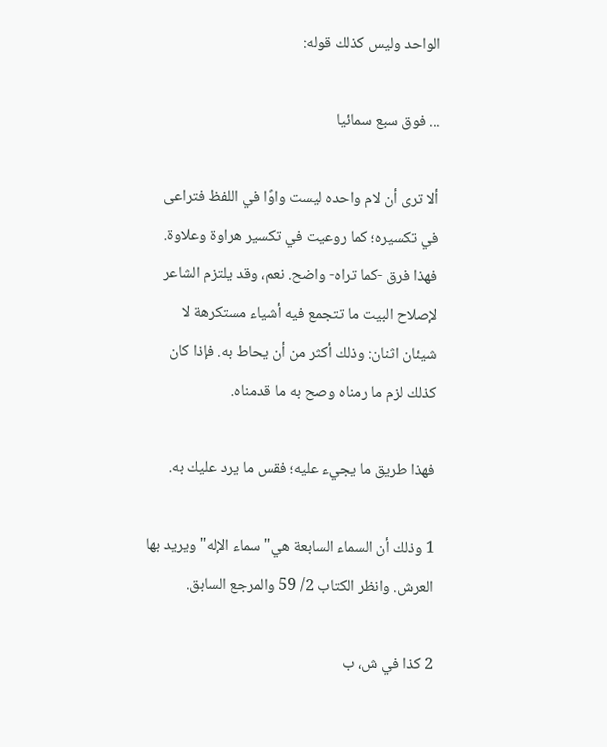الواحد وليس كذلك قوله:

... فوق سبع سمائيا

ألا ترى أن لام واحده ليست واوًا في اللفظ فتراعى في تكسيره؛ كما روعيت في تكسير هراوة وعلاوة. فهذا فرق -كما تراه- واضح. نعم، وقد يلتزم الشاعر لإصلاح البيت ما تتجمع فيه أشياء مستكرهة لا شيئان اثنان: وذلك أكثر من أن يحاط به. فإذا كان كذلك لزم ما رمناه وصح به ما قدمناه.

فهذا طريق ما يجيء عليه؛ فقس ما يرد عليك به.

1 وذلك أن السماء السابعة هي"سماء الإله"ويريد بها العرش. وانظر الكتاب 2/ 59 والمرجع السابق.

2 كذا في ش، ب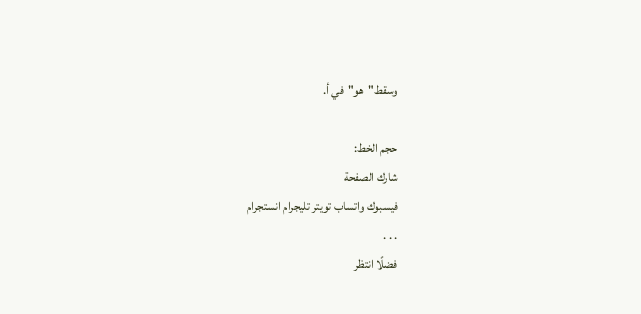وسقط"هو"في أ.

حجم الخط:
شارك الصفحة
فيسبوك واتساب تويتر تليجرام انستجرام
. . .
فضلًا انتظر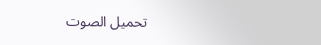تحميل الصوت